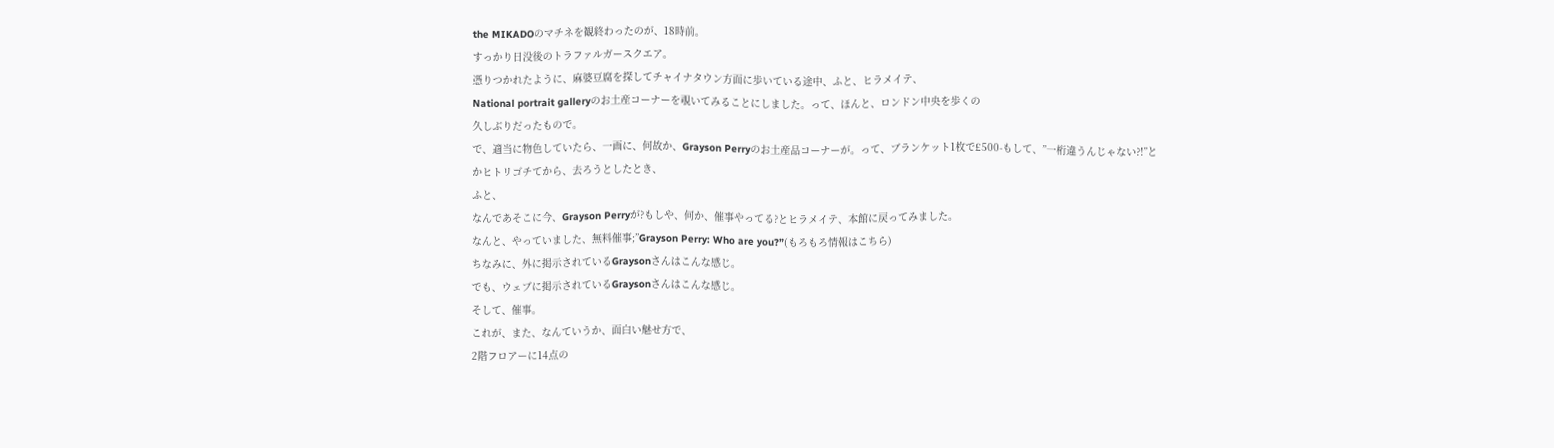the MIKADOのマチネを観終わったのが、18時前。
すっかり日没後のトラファルガースクエア。
憑りつかれたように、麻婆豆腐を探してチャイナタウン方面に歩いている途中、ふと、ヒラメイテ、
National portrait galleryのお土産コーナーを覗いてみることにしました。って、ほんと、ロンドン中央を歩くの
久しぶりだったもので。
で、適当に物色していたら、一画に、何故か、Grayson Perryのお土産品コーナーが。って、ブランケット1枚で£500-もして、”一桁違うんじゃない?!”とかヒトリゴチてから、去ろうとしたとき、
ふと、
なんであそこに今、Grayson Perryが?もしや、何か、催事やってる?とヒラメイテ、本館に戻ってみました。
なんと、やっていました、無料催事;”Grayson Perry: Who are you?”(もろもろ情報はこちら)
ちなみに、外に掲示されているGraysonさんはこんな感じ。
でも、ウェブに掲示されているGraysonさんはこんな感じ。
そして、催事。
これが、また、なんていうか、面白い魅せ方で、
2階フロアーに14点の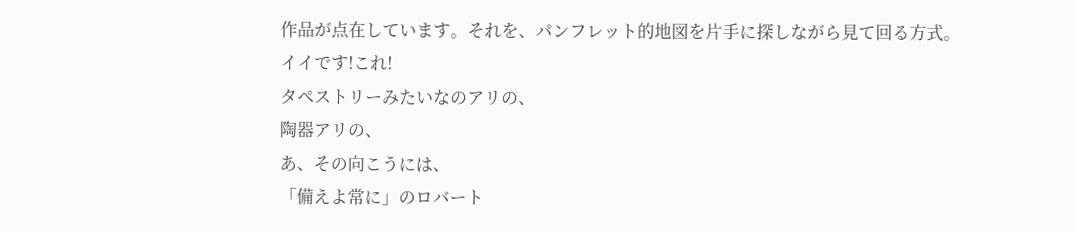作品が点在しています。それを、パンフレット的地図を片手に探しながら見て回る方式。
イイです!これ!
タペストリーみたいなのアリの、
陶器アリの、
あ、その向こうには、
「備えよ常に」のロバート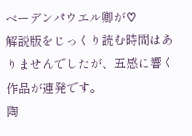ベーデンパウエル卿が♡
解説版をじっくり読む時間はありませんでしたが、五感に響く作品が連発です。
陶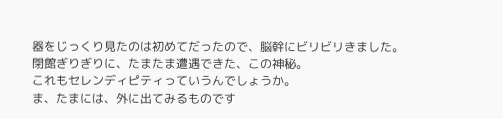器をじっくり見たのは初めてだったので、脳幹にビリビリきました。
閉館ぎりぎりに、たまたま遭遇できた、この神秘。
これもセレンディピティっていうんでしょうか。
ま、たまには、外に出てみるものです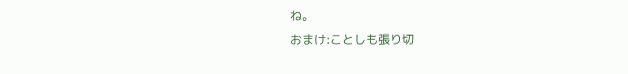ね。
おまけ:ことしも張り切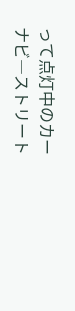って点灯中のカーナビ―ストリート